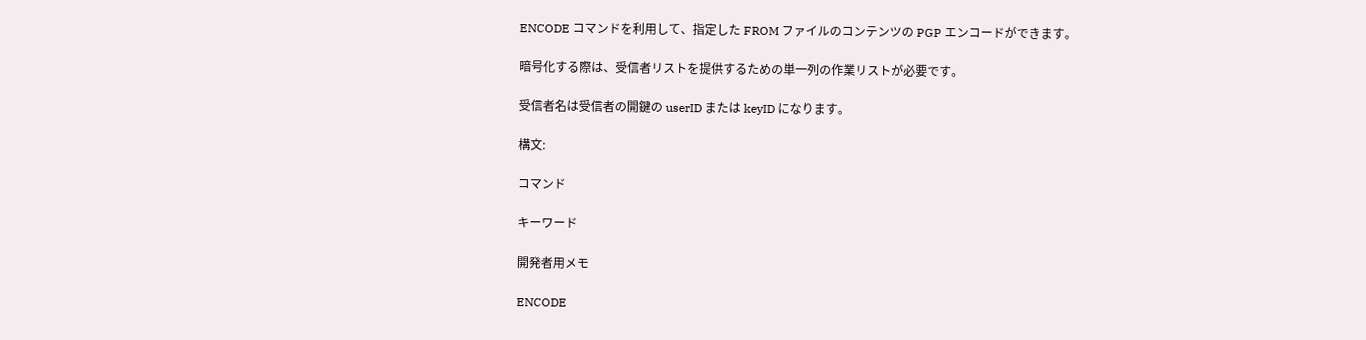ENCODE コマンドを利用して、指定した FROM ファイルのコンテンツの PGP エンコードができます。

暗号化する際は、受信者リストを提供するための単一列の作業リストが必要です。

受信者名は受信者の開鍵の userID または keyID になります。

構文:

コマンド

キーワード

開発者用メモ

ENCODE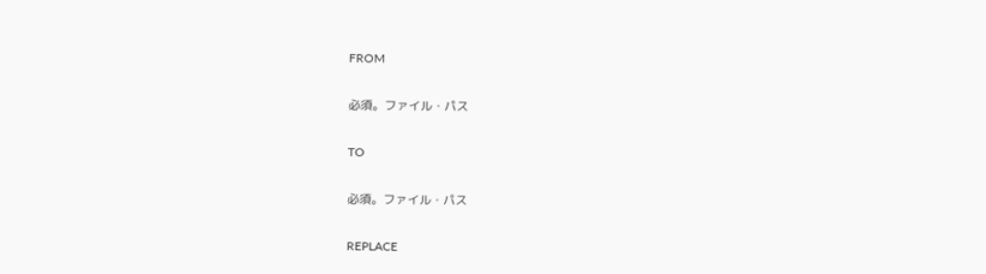FROM

必須。ファイル・パス

TO

必須。ファイル・パス

REPLACE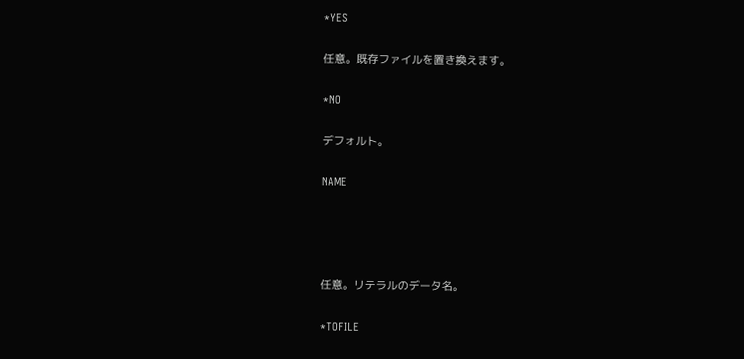*YES

任意。既存ファイルを置き換えます。

*NO

デフォルト。

NAME




任意。リテラルのデータ名。

*TOFILE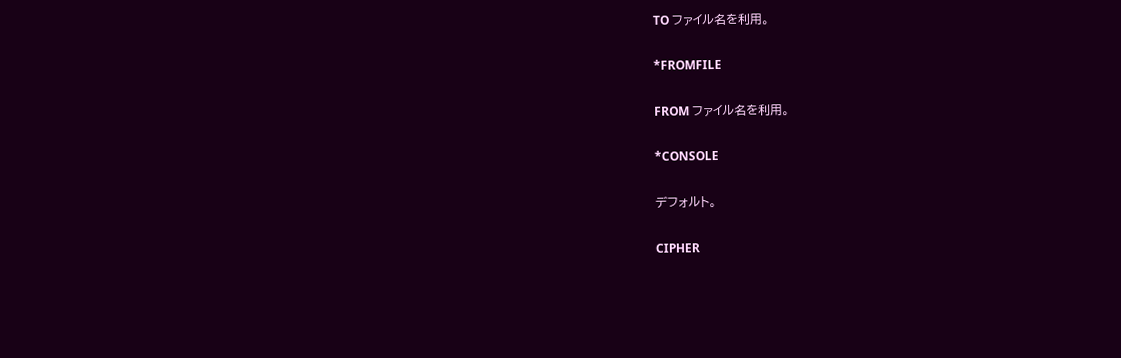TO ファイル名を利用。

*FROMFILE

FROM ファイル名を利用。

*CONSOLE

デフォルト。

CIPHER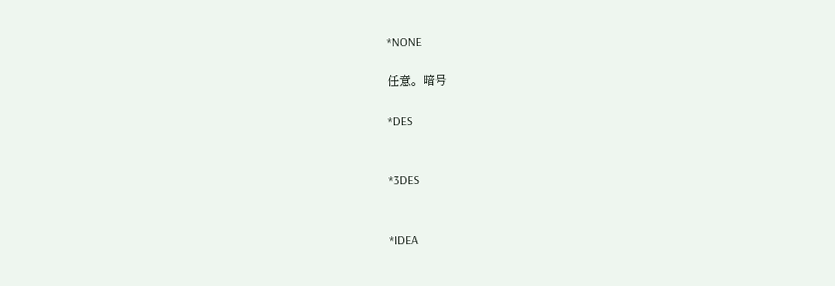*NONE

任意。暗号

*DES


*3DES


*IDEA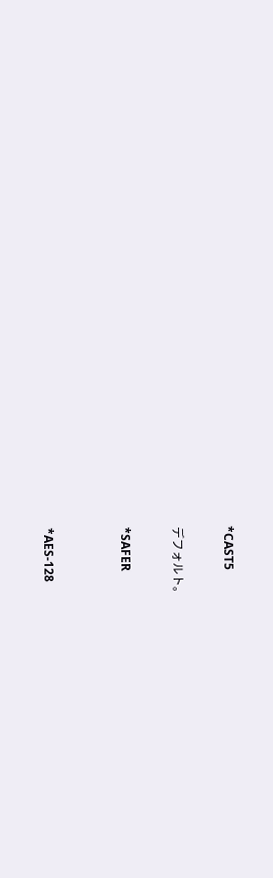*CAST5

デフォルト。

*SAFER


*AES-128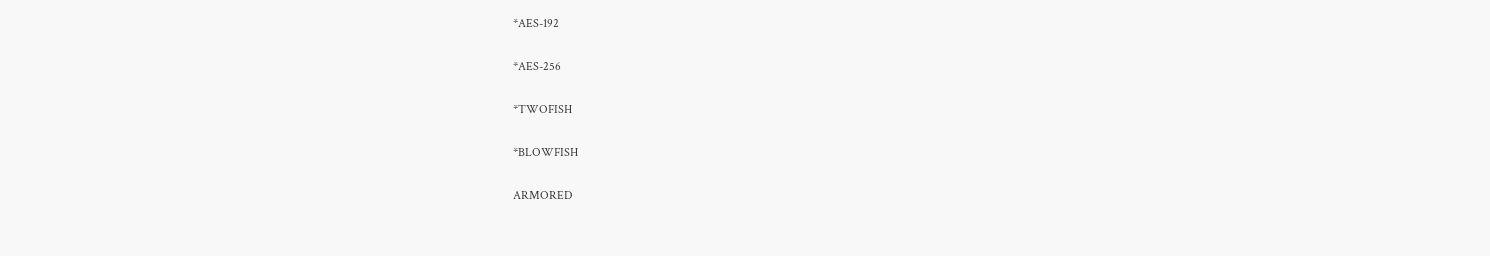*AES-192


*AES-256


*TWOFISH


*BLOWFISH


ARMORED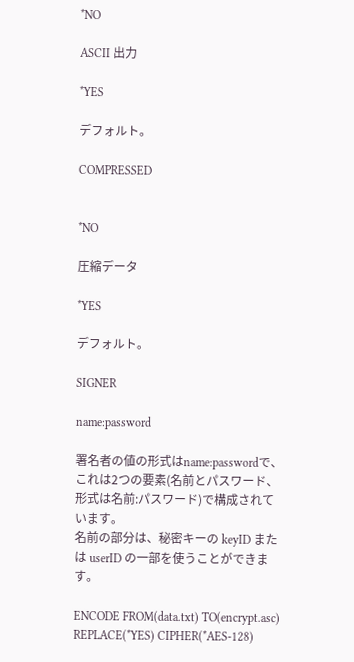*NO

ASCII 出力

*YES

デフォルト。

COMPRESSED


*NO

圧縮データ

*YES

デフォルト。

SIGNER

name:password

署名者の値の形式はname:passwordで、これは2つの要素(名前とパスワード、形式は名前:パスワード)で構成されています。
名前の部分は、秘密キーの keyID または userID の一部を使うことができます。

ENCODE FROM(data.txt) TO(encrypt.asc) REPLACE(*YES) CIPHER(*AES-128)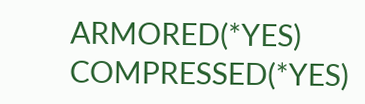ARMORED(*YES) COMPRESSED(*YES)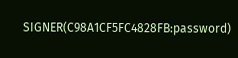SIGNER(C98A1CF5FC4828FB:password)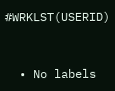#WRKLST(USERID)


  • No labels